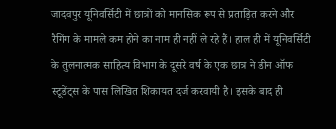जादवपुर यूनिवर्सिटी में छात्रों को मानसिक रूप से प्रताड़ित करने और रैगिंग के मामले कम होने का नाम ही नहीं ले रहे हैं। हाल ही में यूनिवर्सिटी के तुलनात्मक साहित्य विभाग के दूसरे वर्ष के एक छात्र ने डीन ऑफ स्टूडेंट्स के पास लिखित शिकायत दर्ज करवायी है। इसके बाद ही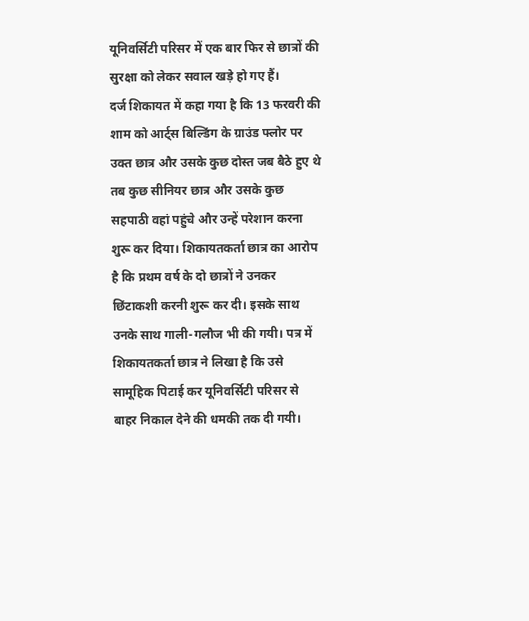यूनिवर्सिटी परिसर में एक बार फिर से छात्रों की सुरक्षा को लेकर सवाल खड़े हो गए हैं।
दर्ज शिकायत में कहा गया है कि 13 फरवरी की शाम को आर्ट्स बिल्डिंग के ग्राउंड फ्लोर पर उक्त छात्र और उसके कुछ दोस्त जब बैठे हुए थे तब कुछ सीनियर छात्र और उसके कुछ सहपाठी वहां पहुंचे और उन्हें परेशान करना शुरू कर दिया। शिकायतकर्ता छात्र का आरोप है कि प्रथम वर्ष के दो छात्रों ने उनकर छिंटाकशी करनी शुरू कर दी। इसके साथ उनके साथ गाली-गलौज भी की गयी। पत्र में शिकायतकर्ता छात्र ने लिखा है कि उसे सामूहिक पिटाई कर यूनिवर्सिटी परिसर से बाहर निकाल देने की धमकी तक दी गयी।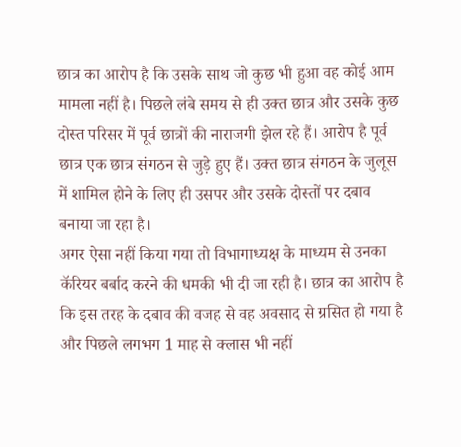छात्र का आरोप है कि उसके साथ जो कुछ भी हुआ वह कोई आम मामला नहीं है। पिछले लंबे समय से ही उक्त छात्र और उसके कुछ दोस्त परिसर में पूर्व छात्रों की नाराजगी झेल रहे हैं। आरोप है पूर्व छात्र एक छात्र संगठन से जुड़े हुए हैं। उक्त छात्र संगठन के जुलूस में शामिल होने के लिए ही उसपर और उसके दोस्तों पर दबाव बनाया जा रहा है।
अगर ऐसा नहीं किया गया तो विभागाध्यक्ष के माध्यम से उनका कॅरियर बर्बाद करने की धमकी भी दी जा रही है। छात्र का आरोप है कि इस तरह के दबाव की वजह से वह अवसाद से ग्रसित हो गया है और पिछले लगभग 1 माह से क्लास भी नहीं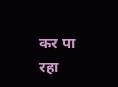कर पा रहा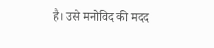है। उसे मनोविद की मदद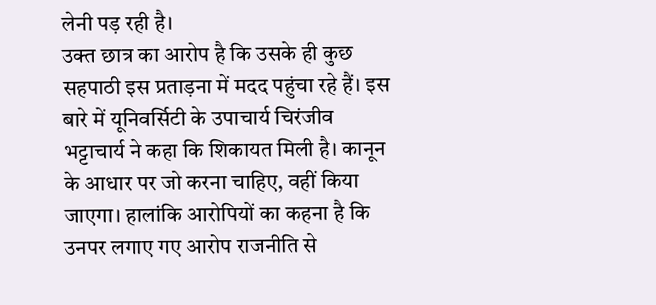लेनी पड़ रही है।
उक्त छात्र का आरोप है कि उसके ही कुछ सहपाठी इस प्रताड़ना में मदद पहुंचा रहे हैं। इस बारे में यूनिवर्सिटी के उपाचार्य चिरंजीव भट्टाचार्य ने कहा कि शिकायत मिली है। कानून के आधार पर जो करना चाहिए, वहीं किया जाएगा। हालांकि आरोपियों का कहना है कि उनपर लगाए गए आरोप राजनीति से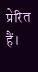प्रेरित हैं।